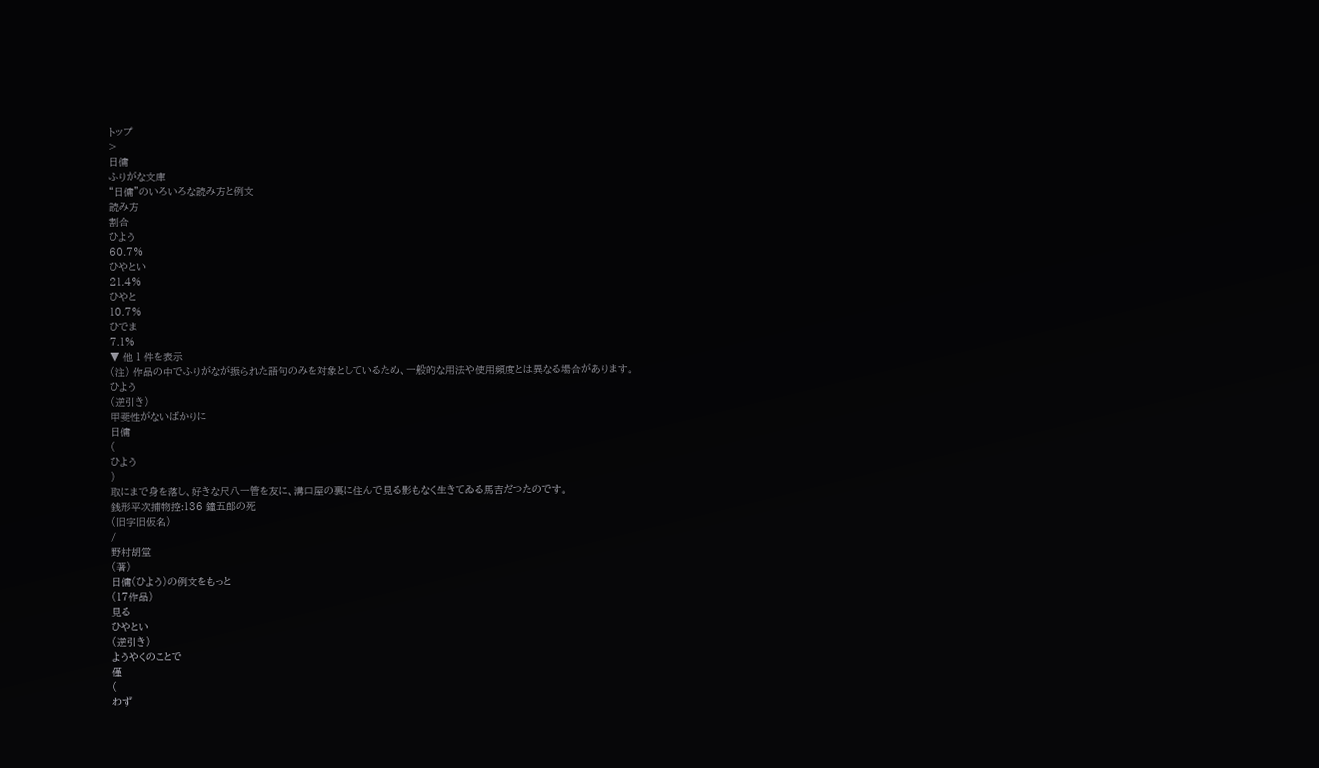トップ
>
日傭
ふりがな文庫
“日傭”のいろいろな読み方と例文
読み方
割合
ひよう
60.7%
ひやとい
21.4%
ひやと
10.7%
ひでま
7.1%
▼ 他 1 件を表示
(注) 作品の中でふりがなが振られた語句のみを対象としているため、一般的な用法や使用頻度とは異なる場合があります。
ひよう
(逆引き)
甲斐性がないばかりに
日傭
(
ひよう
)
取にまで身を落し、好きな尺八一管を友に、溝口屋の裏に住んで見る影もなく生きてゐる馬吉だつたのです。
銭形平次捕物控:136 鐘五郎の死
(旧字旧仮名)
/
野村胡堂
(著)
日傭(ひよう)の例文をもっと
(17作品)
見る
ひやとい
(逆引き)
ようやくのことで
僅
(
わず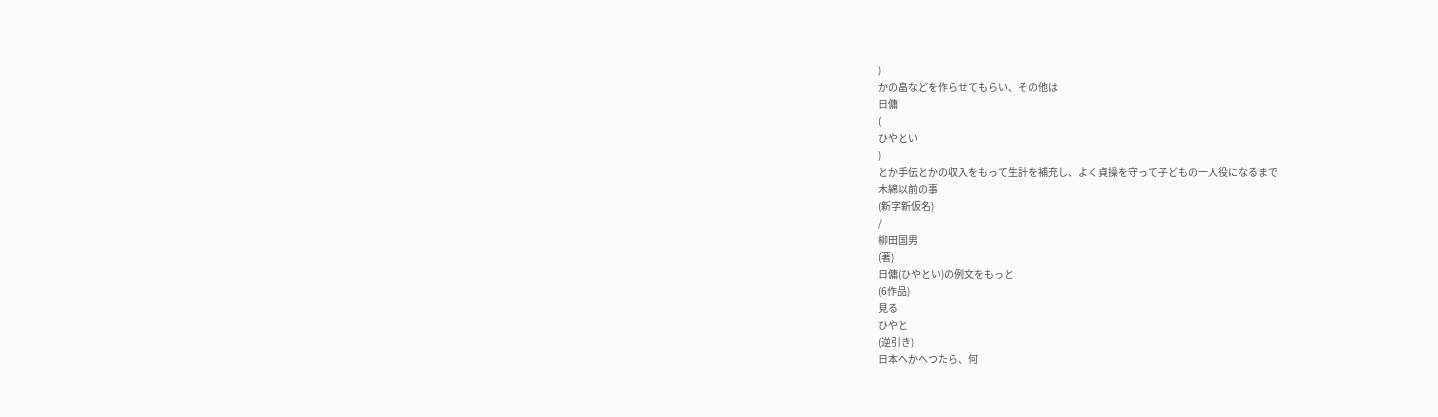)
かの畠などを作らせてもらい、その他は
日傭
(
ひやとい
)
とか手伝とかの収入をもって生計を補充し、よく貞操を守って子どもの一人役になるまで
木綿以前の事
(新字新仮名)
/
柳田国男
(著)
日傭(ひやとい)の例文をもっと
(6作品)
見る
ひやと
(逆引き)
日本へかへつたら、何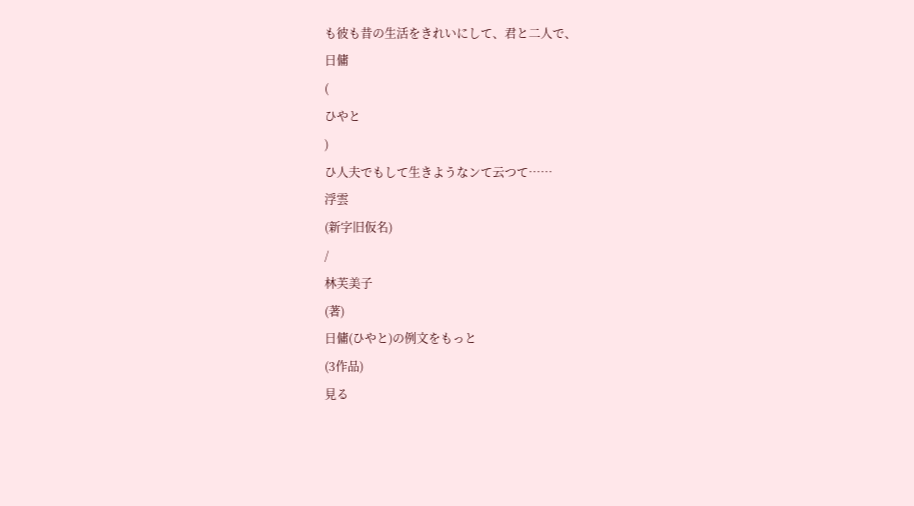も彼も昔の生活をきれいにして、君と二人で、
日傭
(
ひやと
)
ひ人夫でもして生きようなンて云つて……
浮雲
(新字旧仮名)
/
林芙美子
(著)
日傭(ひやと)の例文をもっと
(3作品)
見る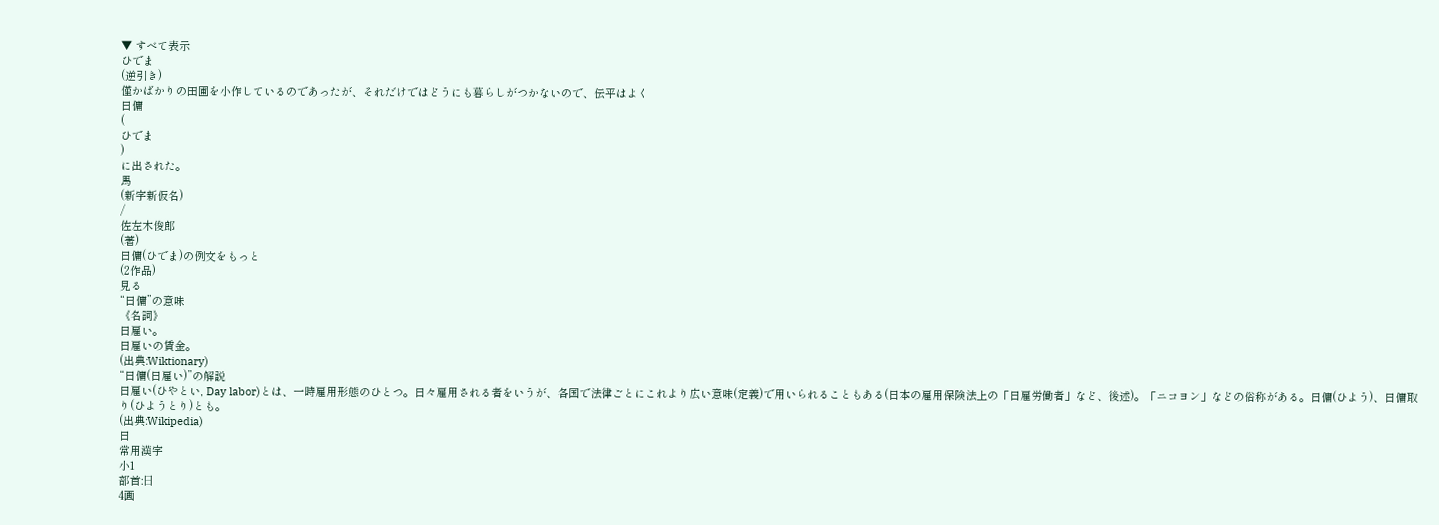▼ すべて表示
ひでま
(逆引き)
僅かばかりの田圃を小作しているのであったが、それだけではどうにも暮らしがつかないので、伝平はよく
日傭
(
ひでま
)
に出された。
馬
(新字新仮名)
/
佐左木俊郎
(著)
日傭(ひでま)の例文をもっと
(2作品)
見る
“日傭”の意味
《名詞》
日雇い。
日雇いの賃金。
(出典:Wiktionary)
“日傭(日雇い)”の解説
日雇い(ひやとい, Day labor)とは、一時雇用形態のひとつ。日々雇用される者をいうが、各国で法律ごとにこれより広い意味(定義)で用いられることもある(日本の雇用保険法上の「日雇労働者」など、後述)。「ニコヨン」などの俗称がある。日傭(ひよう)、日傭取り(ひようとり)とも。
(出典:Wikipedia)
日
常用漢字
小1
部首:⽇
4画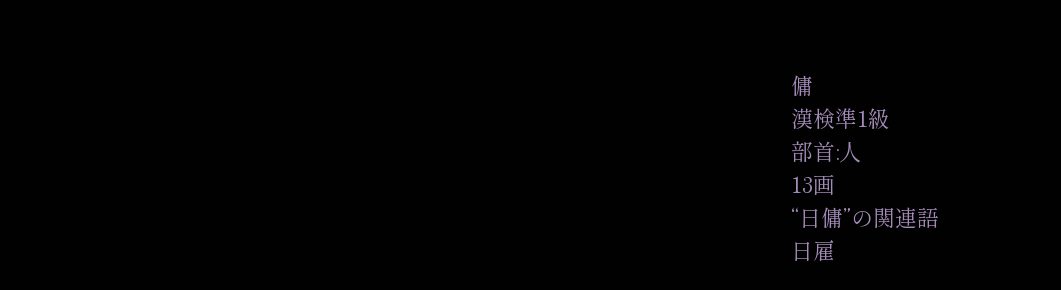傭
漢検準1級
部首:⼈
13画
“日傭”の関連語
日雇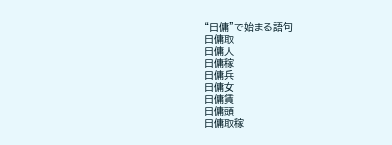“日傭”で始まる語句
日傭取
日傭人
日傭稼
日傭兵
日傭女
日傭賃
日傭頭
日傭取稼